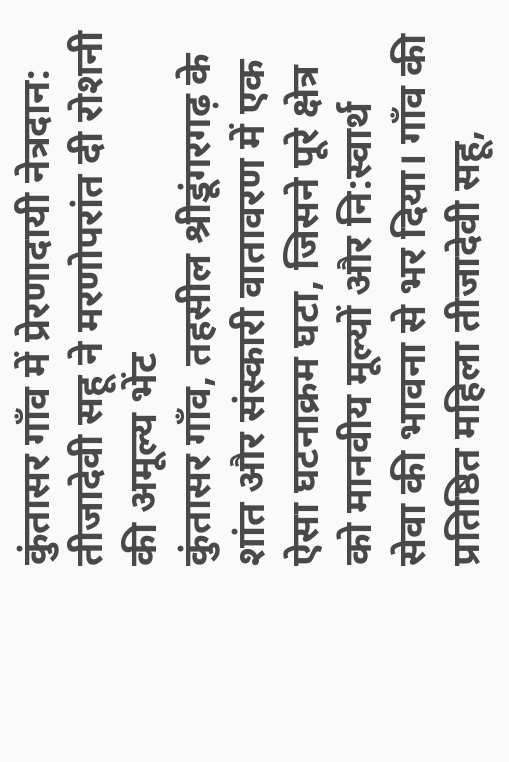कुंतासर गाँव में प्रेरणादायी नेत्रदान: तीजादेवी सहू ने मरणोपरांत दी रोशनी की अमूल्य भेंट
कुंतासर गाँव, तहसील श्रीडूंगरगढ़ के शांत और संस्कारी वातावरण में एक ऐसा घटनाक्रम घटा, जिसने पूरे क्षेत्र को मानवीय मूल्यों और नि:स्वार्थ सेवा की भावना से भर दिया। गाँव की प्रतिष्ठित महिला तीजादेवी सहू,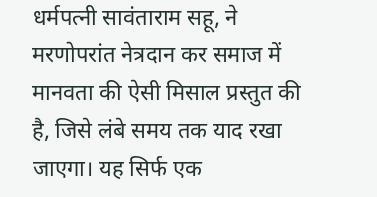धर्मपत्नी सावंताराम सहू, ने मरणोपरांत नेत्रदान कर समाज में मानवता की ऐसी मिसाल प्रस्तुत की है, जिसे लंबे समय तक याद रखा जाएगा। यह सिर्फ एक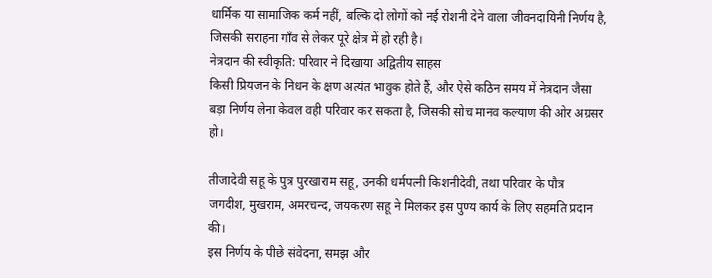धार्मिक या सामाजिक कर्म नहीं, बल्कि दो लोगों को नई रोशनी देने वाला जीवनदायिनी निर्णय है, जिसकी सराहना गाँव से लेकर पूरे क्षेत्र में हो रही है।
नेत्रदान की स्वीकृति: परिवार ने दिखाया अद्वितीय साहस
किसी प्रियजन के निधन के क्षण अत्यंत भावुक होते हैं, और ऐसे कठिन समय में नेत्रदान जैसा बड़ा निर्णय लेना केवल वही परिवार कर सकता है, जिसकी सोच मानव कल्याण की ओर अग्रसर हो।

तीजादेवी सहू के पुत्र पुरखाराम सहू, उनकी धर्मपत्नी किशनीदेवी, तथा परिवार के पौत्र
जगदीश, मुखराम, अमरचन्द, जयकरण सहू ने मिलकर इस पुण्य कार्य के लिए सहमति प्रदान की।
इस निर्णय के पीछे संवेदना, समझ और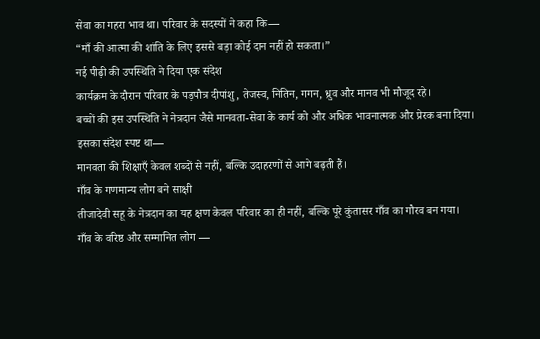सेवा का गहरा भाव था। परिवार के सदस्यों ने कहा कि—
“माँ की आत्मा की शांति के लिए इससे बड़ा कोई दान नहीं हो सकता।”
नई पीढ़ी की उपस्थिति ने दिया एक संदेश
कार्यक्रम के दौरान परिवार के पड़पौत्र दीपांशु, तेजस्व, नितिन, गगन, ध्रुव और मानव भी मौजूद रहे।
बच्चों की इस उपस्थिति ने नेत्रदान जैसे मानवता-सेवा के कार्य को और अधिक भावनात्मक और प्रेरक बना दिया।
इसका संदेश स्पष्ट था—
मानवता की शिक्षाएँ केवल शब्दों से नहीं, बल्कि उदाहरणों से आगे बढ़ती हैं।
गाँव के गणमान्य लोग बने साक्षी
तीजादेवी सहू के नेत्रदान का यह क्षण केवल परिवार का ही नहीं, बल्कि पूरे कुंतासर गाँव का गौरव बन गया।
गाँव के वरिष्ठ और सम्मानित लोग —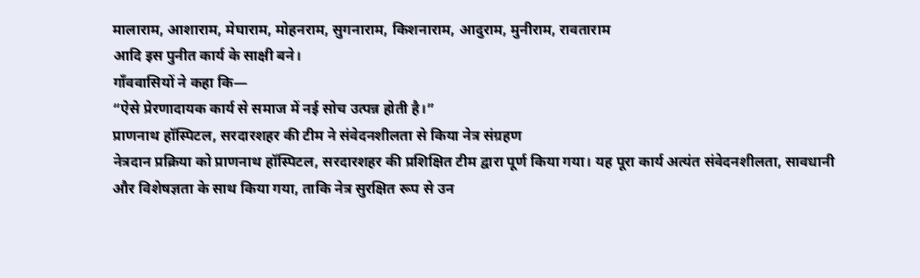मालाराम, आशाराम, मेघाराम, मोहनराम, सुगनाराम, किशनाराम, आदुराम, मुनीराम, रावताराम
आदि इस पुनीत कार्य के साक्षी बने।
गाँववासियों ने कहा कि—
“ऐसे प्रेरणादायक कार्य से समाज में नई सोच उत्पन्न होती है।”
प्राणनाथ हॉस्पिटल, सरदारशहर की टीम ने संवेदनशीलता से किया नेत्र संग्रहण
नेत्रदान प्रक्रिया को प्राणनाथ हॉस्पिटल, सरदारशहर की प्रशिक्षित टीम द्वारा पूर्ण किया गया। यह पूरा कार्य अत्यंत संवेदनशीलता, सावधानी और विशेषज्ञता के साथ किया गया, ताकि नेत्र सुरक्षित रूप से उन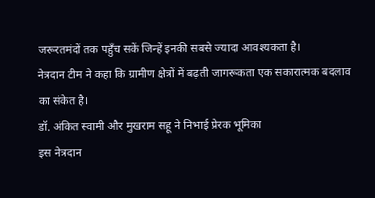जरूरतमंदों तक पहुँच सकें जिन्हें इनकी सबसे ज्यादा आवश्यकता है।
नेत्रदान टीम ने कहा कि ग्रामीण क्षेत्रों में बढ़ती जागरूकता एक सकारात्मक बदलाव का संकेत है।
डॉ. अंकित स्वामी और मुखराम सहू ने निभाई प्रेरक भूमिका
इस नेत्रदान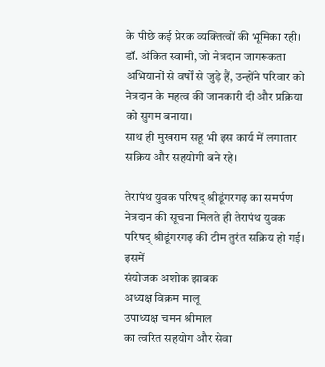के पीछे कई प्रेरक व्यक्तित्वों की भूमिका रही।
डॉ. अंकित स्वामी, जो नेत्रदान जागरूकता अभियानों से वर्षों से जुड़े हैं, उन्होंने परिवार को नेत्रदान के महत्व की जानकारी दी और प्रक्रिया को सुगम बनाया।
साथ ही मुखराम सहू भी इस कार्य में लगातार सक्रिय और सहयोगी बने रहे।

तेरापंथ युवक परिषद् श्रीडूंगरगढ़ का समर्पण
नेत्रदान की सूचना मिलते ही तेरापंथ युवक परिषद् श्रीडूंगरगढ़ की टीम तुरंत सक्रिय हो गई।
इसमें
संयोजक अशोक झाबक
अध्यक्ष विक्रम मालू
उपाध्यक्ष चमन श्रीमाल
का त्वरित सहयोग और सेवा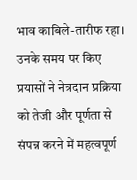भाव काबिले-तारीफ रहा।
उनके समय पर किए प्रयासों ने नेत्रदान प्रक्रिया को तेजी और पूर्णता से संपन्न करने में महत्वपूर्ण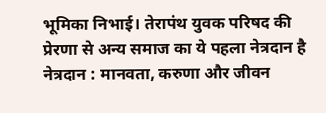भूमिका निभाई। तेरापंथ युवक परिषद की प्रेरणा से अन्य समाज का ये पहला नेत्रदान है
नेत्रदान : मानवता, करुणा और जीवन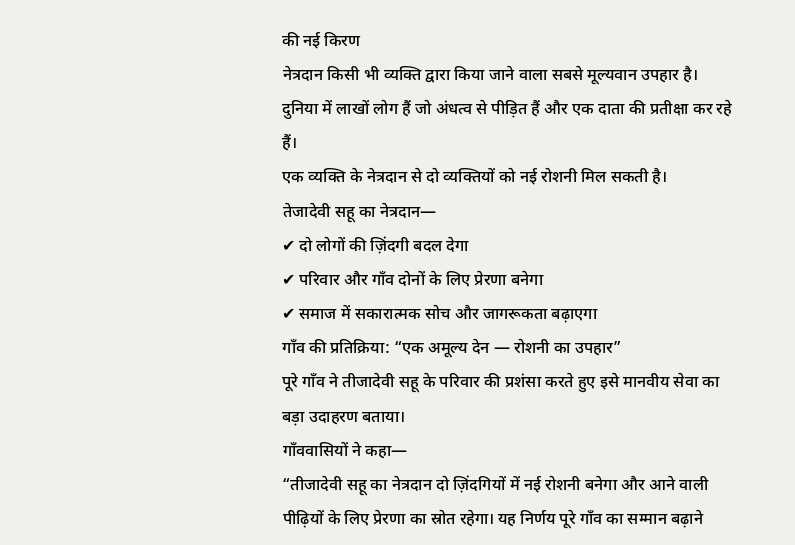की नई किरण
नेत्रदान किसी भी व्यक्ति द्वारा किया जाने वाला सबसे मूल्यवान उपहार है।
दुनिया में लाखों लोग हैं जो अंधत्व से पीड़ित हैं और एक दाता की प्रतीक्षा कर रहे हैं।
एक व्यक्ति के नेत्रदान से दो व्यक्तियों को नई रोशनी मिल सकती है।
तेजादेवी सहू का नेत्रदान—
✔ दो लोगों की ज़िंदगी बदल देगा
✔ परिवार और गाँव दोनों के लिए प्रेरणा बनेगा
✔ समाज में सकारात्मक सोच और जागरूकता बढ़ाएगा
गाँव की प्रतिक्रिया: “एक अमूल्य देन — रोशनी का उपहार”
पूरे गाँव ने तीजादेवी सहू के परिवार की प्रशंसा करते हुए इसे मानवीय सेवा का बड़ा उदाहरण बताया।
गाँववासियों ने कहा—
“तीजादेवी सहू का नेत्रदान दो ज़िंदगियों में नई रोशनी बनेगा और आने वाली पीढ़ियों के लिए प्रेरणा का स्रोत रहेगा। यह निर्णय पूरे गाँव का सम्मान बढ़ाने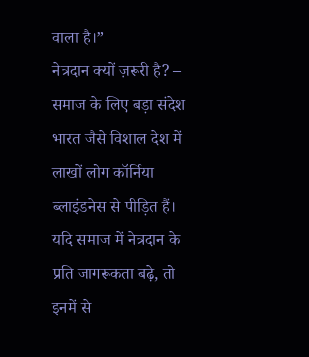वाला है।”
नेत्रदान क्यों ज़रूरी है? – समाज के लिए बड़ा संदेश
भारत जैसे विशाल देश में लाखों लोग कॉर्निया ब्लाइंडनेस से पीड़ित हैं।
यदि समाज में नेत्रदान के प्रति जागरूकता बढ़े, तो इनमें से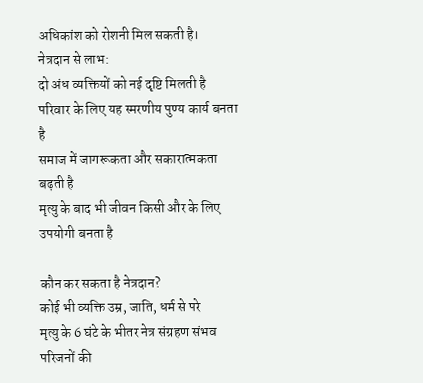अधिकांश को रोशनी मिल सकती है।
नेत्रदान से लाभ:
दो अंध व्यक्तियों को नई दृष्टि मिलती है
परिवार के लिए यह स्मरणीय पुण्य कार्य बनता है
समाज में जागरूकता और सकारात्मकता बढ़ती है
मृत्यु के बाद भी जीवन किसी और के लिए उपयोगी बनता है

कौन कर सकता है नेत्रदान?
कोई भी व्यक्ति उम्र, जाति, धर्म से परे
मृत्यु के 6 घंटे के भीतर नेत्र संग्रहण संभव
परिजनों की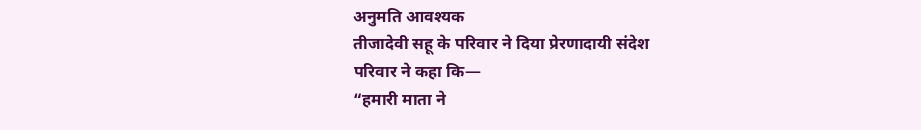अनुमति आवश्यक
तीजादेवी सहू के परिवार ने दिया प्रेरणादायी संदेश
परिवार ने कहा कि—
“हमारी माता ने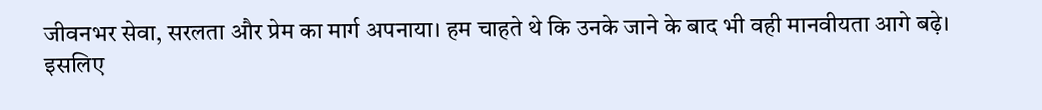जीवनभर सेवा, सरलता और प्रेम का मार्ग अपनाया। हम चाहते थे कि उनके जाने के बाद भी वही मानवीयता आगे बढ़े। इसलिए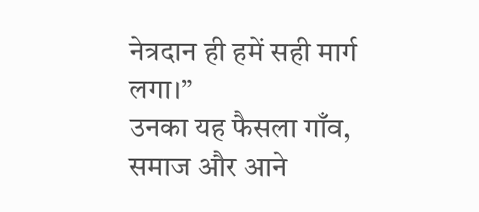नेत्रदान ही हमें सही मार्ग लगा।”
उनका यह फैसला गाँव, समाज और आने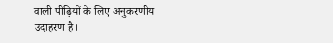वाली पीढ़ियों के लिए अनुकरणीय उदाहरण है।